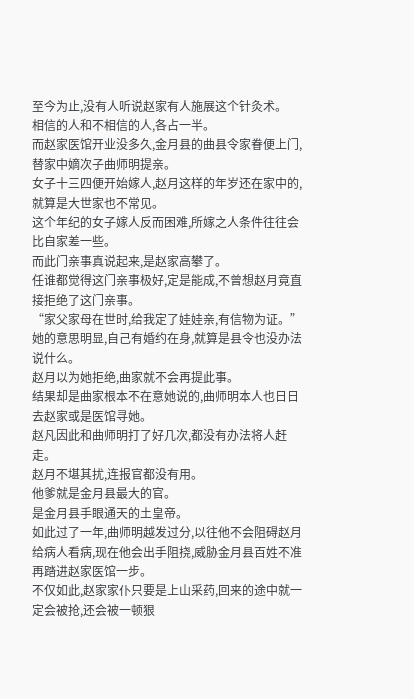至今为止,没有人听说赵家有人施展这个针灸术。
相信的人和不相信的人,各占一半。
而赵家医馆开业没多久,金月县的曲县令家眷便上门,替家中嫡次子曲师明提亲。
女子十三四便开始嫁人,赵月这样的年岁还在家中的,就算是大世家也不常见。
这个年纪的女子嫁人反而困难,所嫁之人条件往往会比自家差一些。
而此门亲事真说起来,是赵家高攀了。
任谁都觉得这门亲事极好,定是能成,不曾想赵月竟直接拒绝了这门亲事。
“家父家母在世时,给我定了娃娃亲,有信物为证。”
她的意思明显,自己有婚约在身,就算是县令也没办法说什么。
赵月以为她拒绝,曲家就不会再提此事。
结果却是曲家根本不在意她说的,曲师明本人也日日去赵家或是医馆寻她。
赵凡因此和曲师明打了好几次,都没有办法将人赶走。
赵月不堪其扰,连报官都没有用。
他爹就是金月县最大的官。
是金月县手眼通天的土皇帝。
如此过了一年,曲师明越发过分,以往他不会阻碍赵月给病人看病,现在他会出手阻挠,威胁金月县百姓不准再踏进赵家医馆一步。
不仅如此,赵家家仆只要是上山采药,回来的途中就一定会被抢,还会被一顿狠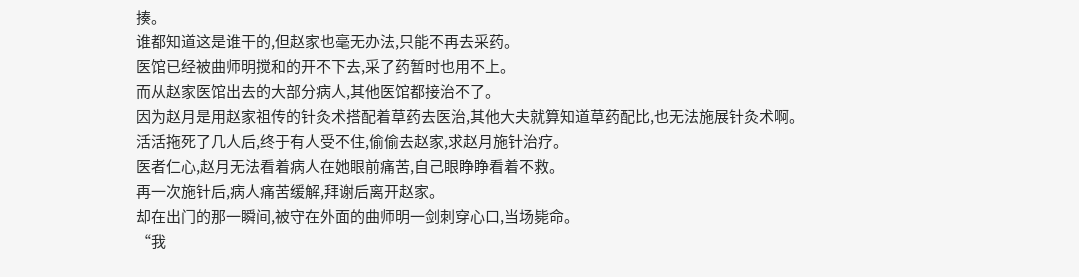揍。
谁都知道这是谁干的,但赵家也毫无办法,只能不再去采药。
医馆已经被曲师明搅和的开不下去,采了药暂时也用不上。
而从赵家医馆出去的大部分病人,其他医馆都接治不了。
因为赵月是用赵家祖传的针灸术搭配着草药去医治,其他大夫就算知道草药配比,也无法施展针灸术啊。
活活拖死了几人后,终于有人受不住,偷偷去赵家,求赵月施针治疗。
医者仁心,赵月无法看着病人在她眼前痛苦,自己眼睁睁看着不救。
再一次施针后,病人痛苦缓解,拜谢后离开赵家。
却在出门的那一瞬间,被守在外面的曲师明一剑刺穿心口,当场毙命。
“我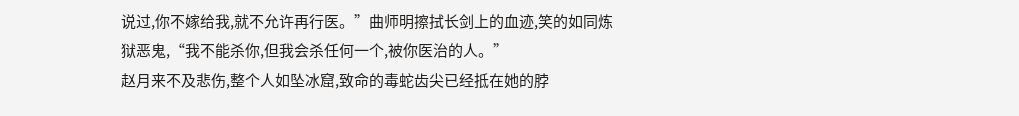说过,你不嫁给我,就不允许再行医。”曲师明擦拭长剑上的血迹,笑的如同炼狱恶鬼,“我不能杀你,但我会杀任何一个,被你医治的人。”
赵月来不及悲伤,整个人如坠冰窟,致命的毒蛇齿尖已经抵在她的脖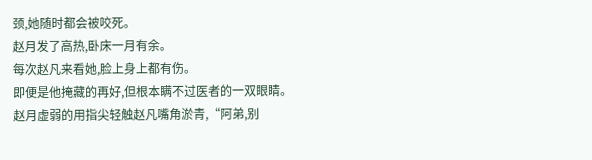颈,她随时都会被咬死。
赵月发了高热,卧床一月有余。
每次赵凡来看她,脸上身上都有伤。
即便是他掩藏的再好,但根本瞒不过医者的一双眼睛。
赵月虚弱的用指尖轻触赵凡嘴角淤青,“阿弟,别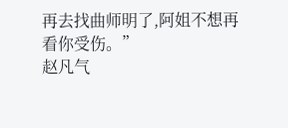再去找曲师明了,阿姐不想再看你受伤。”
赵凡气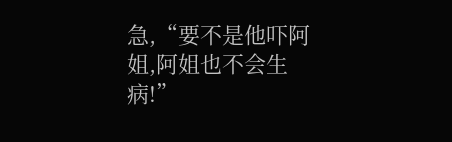急,“要不是他吓阿姐,阿姐也不会生病!”